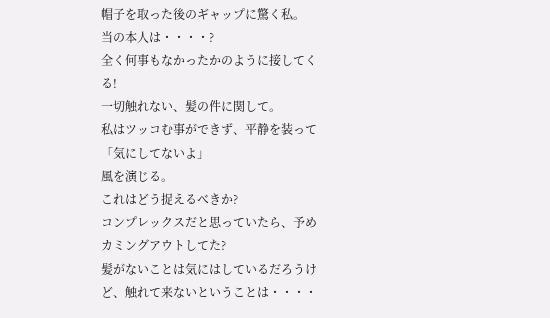帽子を取った後のギャップに驚く私。
当の本人は・・・・?
全く何事もなかったかのように接してくる!
一切触れない、髪の件に関して。
私はツッコむ事ができず、平静を装って「気にしてないよ」
風を演じる。
これはどう捉えるべきか?
コンプレックスだと思っていたら、予めカミングアウトしてた?
髪がないことは気にはしているだろうけど、触れて来ないということは・・・・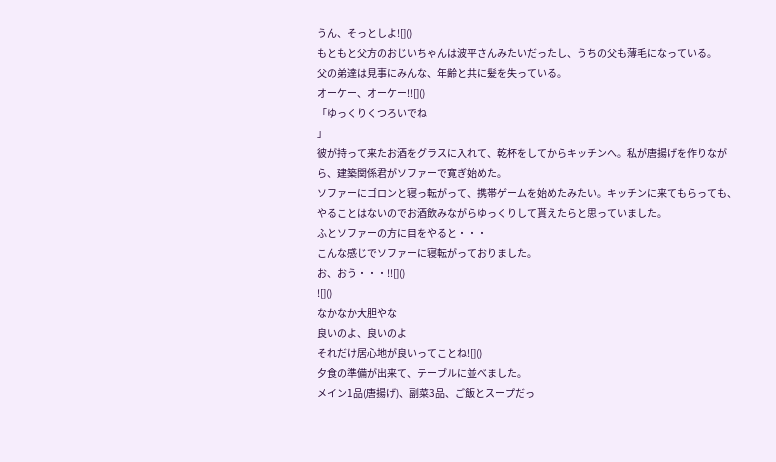うん、そっとしよ![]()
もともと父方のおじいちゃんは波平さんみたいだったし、うちの父も薄毛になっている。
父の弟達は見事にみんな、年齢と共に髪を失っている。
オーケー、オーケー!![]()
「ゆっくりくつろいでね
」
彼が持って来たお酒をグラスに入れて、乾杯をしてからキッチンへ。私が唐揚げを作りながら、建築関係君がソファーで寛ぎ始めた。
ソファーにゴロンと寝っ転がって、携帯ゲームを始めたみたい。キッチンに来てもらっても、やることはないのでお酒飲みながらゆっくりして貰えたらと思っていました。
ふとソファーの方に目をやると・・・
こんな感じでソファーに寝転がっておりました。
お、おう・・・!![]()
![]()
なかなか大胆やな
良いのよ、良いのよ
それだけ居心地が良いってことね![]()
夕食の準備が出来て、テーブルに並べました。
メイン1品(唐揚げ)、副菜3品、ご飯とスープだっ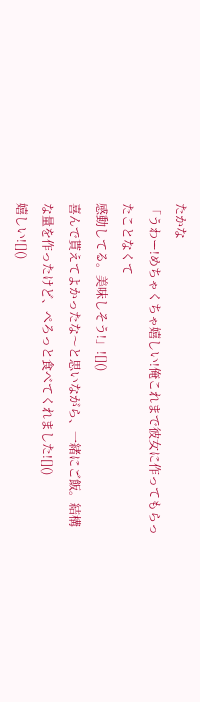たかな
「うわー!めちゃくちゃ嬉しい!俺これまで彼女に作ってもらったことなくて
感動してる。美味しそう!」![]()
喜んで貰えてよかったな〜と思いながら、一緒にご飯。結構な量を作ったけど、ぺろっと食べてくれました![]()
嬉しい![]()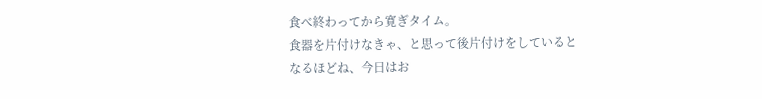食べ終わってから寛ぎタイム。
食器を片付けなきゃ、と思って後片付けをしていると
なるほどね、今日はお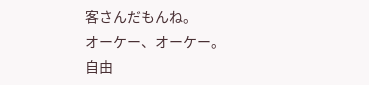客さんだもんね。
オーケー、オーケー。
自由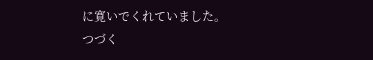に寛いでくれていました。
つづく